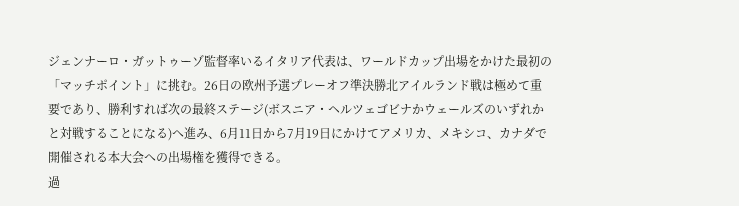ジェンナーロ・ガットゥーゾ監督率いるイタリア代表は、ワールドカップ出場をかけた最初の「マッチポイント」に挑む。26日の欧州予選プレーオフ準決勝北アイルランド戦は極めて重要であり、勝利すれば次の最終ステージ(ボスニア・ヘルツェゴビナかウェールズのいずれかと対戦することになる)へ進み、6月11日から7月19日にかけてアメリカ、メキシコ、カナダで開催される本大会への出場権を獲得できる。
過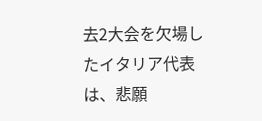去2大会を欠場したイタリア代表は、悲願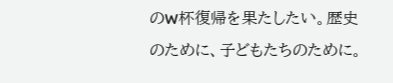のW杯復帰を果たしたい。歴史のために、子どもたちのために。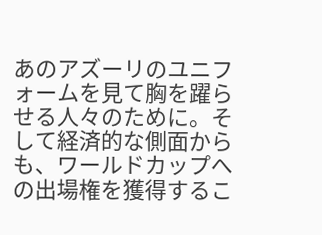あのアズーリのユニフォームを見て胸を躍らせる人々のために。そして経済的な側面からも、ワールドカップへの出場権を獲得するこ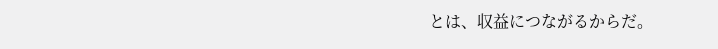とは、収益につながるからだ。